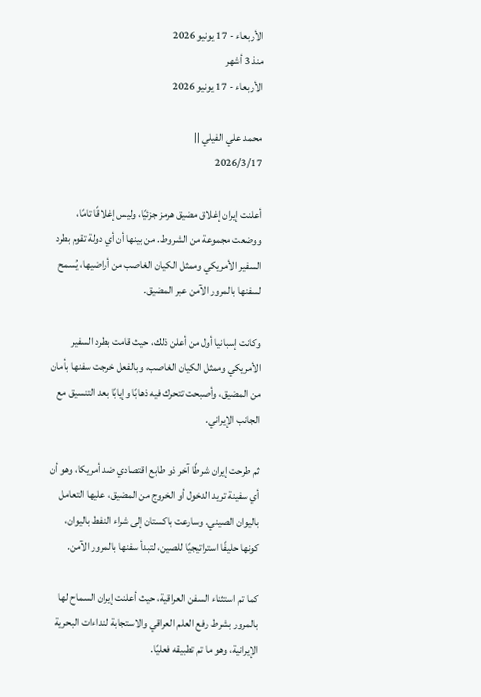الأربعاء - 17 يونيو 2026
منذ 3 أشهر
الأربعاء - 17 يونيو 2026

محمد علي الفيلي ||
2026/3/17

أعلنت إيران إغلاق مضيق هرمز جزئيًا، وليس إغلاقًا تامًا، ووضعت مجموعة من الشروط. من بينها أن أي دولة تقوم بطرد السفير الأمريكي وممثل الكيان الغاصب من أراضيها، يُسمح لسفنها بالمرور الآمن عبر المضيق.

وكانت إسبانيا أول من أعلن ذلك، حيث قامت بطرد السفير الأمريكي وممثل الكيان الغاصب، وبالفعل خرجت سفنها بأمان من المضيق، وأصبحت تتحرك فيه ذهابًا وإيابًا بعد التنسيق مع الجانب الإيراني.

ثم طرحت إيران شرطًا آخر ذو طابع اقتصادي ضد أمريكا، وهو أن أي سفينة تريد الدخول أو الخروج من المضيق، عليها التعامل باليوان الصيني. وسارعت باكستان إلى شراء النفط باليوان، كونها حليفًا استراتيجيًا للصين، لتبدأ سفنها بالمرور الآمن.

كما تم استثناء السفن العراقية، حيث أعلنت إيران السماح لها بالمرور بشرط رفع العلم العراقي والاستجابة لنداءات البحرية الإيرانية، وهو ما تم تطبيقه فعليًا.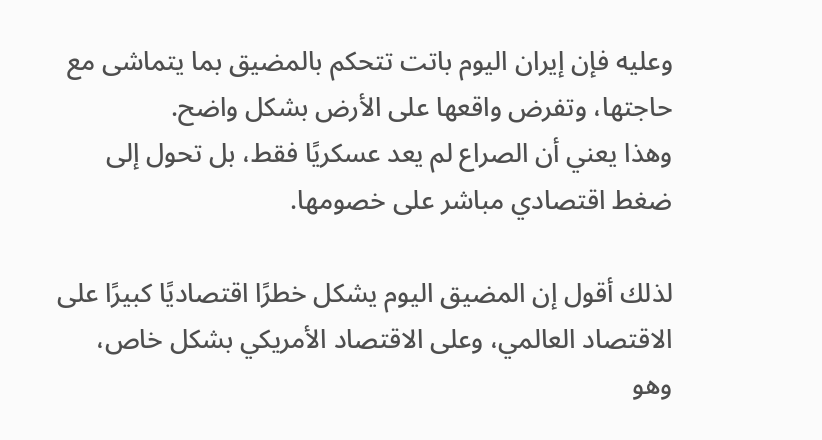وعليه فإن إيران اليوم باتت تتحكم بالمضيق بما يتماشى مع حاجتها، وتفرض واقعها على الأرض بشكل واضح.
وهذا يعني أن الصراع لم يعد عسكريًا فقط، بل تحول إلى ضغط اقتصادي مباشر على خصومها.

لذلك أقول إن المضيق اليوم يشكل خطرًا اقتصاديًا كبيرًا على الاقتصاد العالمي، وعلى الاقتصاد الأمريكي بشكل خاص، وهو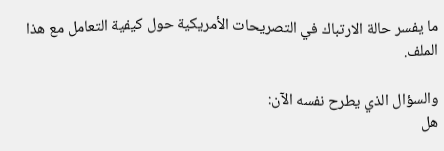ما يفسر حالة الارتباك في التصريحات الأمريكية حول كيفية التعامل مع هذا الملف.

والسؤال الذي يطرح نفسه الآن:
هل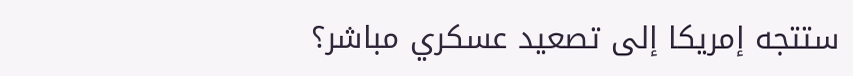ستتجه إمريكا إلى تصعيد عسكري مباشر؟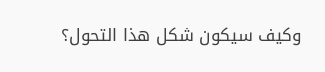وكيف سيكون شكل هذا التحول؟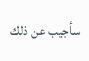سأجيب عن ذلك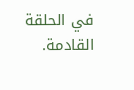في الحلقة القادمة.